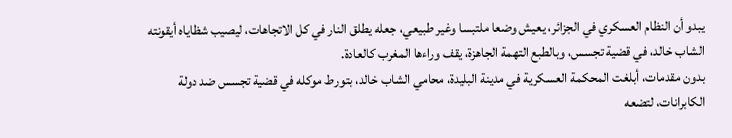يبدو أن النظام العسكري في الجزائر، يعيش وضعا ملتبسا وغير طبيعي، جعله يطلق النار في كل الاتجاهات، ليصيب شظاياه أيقونته الشاب خالد، في قضية تجسس، وبالطبع التهمة الجاهزة، يقف وراءها المغرب كالعادة.
بدون مقدمات، أبلغت المحكمة العسكرية في مدينة البليدة، محامي الشاب خالد، بتورط موكله في قضية تجسس ضد دولة الكابرانات، لتضعه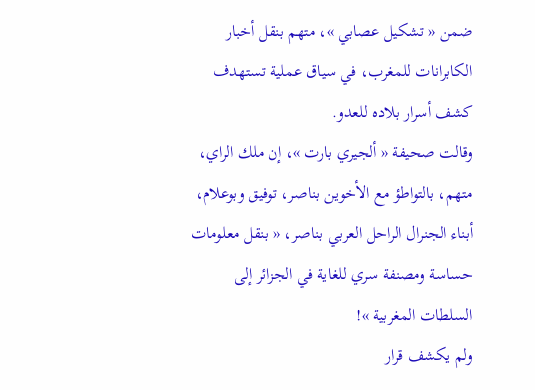ضمن « تشكيل عصابي »، متهم بنقل أخبار الكابرانات للمغرب، في سياق عملية تستهدف كشف أسرار بلاده للعدو.
وقالت صحيفة « ألجيري بارت »، إن ملك الراي، متهم، بالتواطؤ مع الأخوين بناصر، توفيق وبوعلام، أبناء الجنرال الراحل العربي بناصر، « بنقل معلومات حساسة ومصنفة سري للغاية في الجزائر إلى السلطات المغربية »!
ولم يكشف قرار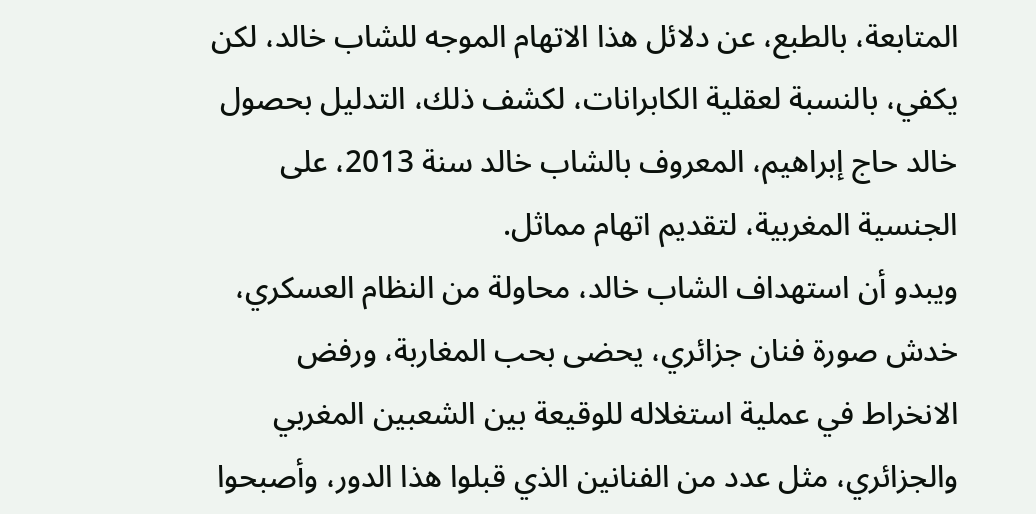المتابعة، بالطبع، عن دلائل هذا الاتهام الموجه للشاب خالد، لكن يكفي، بالنسبة لعقلية الكابرانات، لكشف ذلك، التدليل بحصول خالد حاج إبراهيم، المعروف بالشاب خالد سنة 2013، على الجنسية المغربية، لتقديم اتهام مماثل.
ويبدو أن استهداف الشاب خالد، محاولة من النظام العسكري، خدش صورة فنان جزائري، يحضى بحب المغاربة، ورفض الانخراط في عملية استغلاله للوقيعة بين الشعبين المغربي والجزائري، مثل عدد من الفنانين الذي قبلوا هذا الدور، وأصبحوا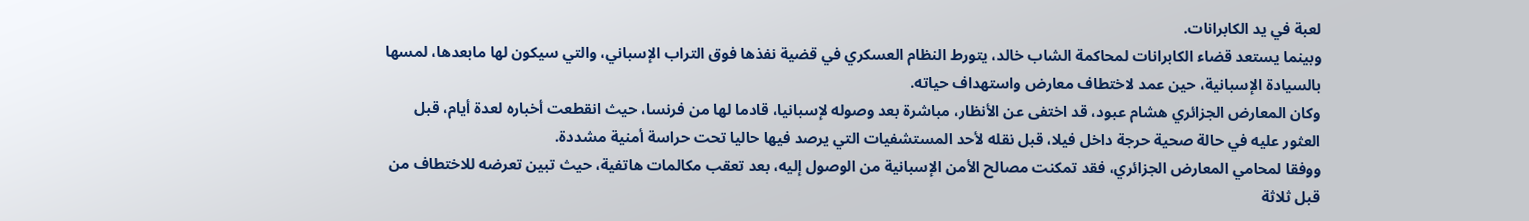لعبة في يد الكابرانات.
وبينما يستعد قضاء الكابرانات لمحاكمة الشاب خالد، يتورط النظام العسكري في قضية نفذها فوق التراب الإسباني، والتي سيكون لها مابعدها، لمسها بالسيادة الإسبانية، حين عمد لاختطاف معارض واستهداف حياته.
وكان المعارض الجزائري هشام عبود، قد اختفى عن الأنظار، مباشرة بعد وصوله لإسبانيا، قادما لها من فرنسا، حيث انقطعت أخباره لعدة أيام، قبل العثور عليه في حالة صحية حرجة داخل فيلا، قبل نقله لأحد المستشفيات التي يرصد فيها حاليا تحت حراسة أمنية مشددة.
ووفقا لمحامي المعارض الجزائري، فقد تمكنت مصالح الأمن الإسبانية من الوصول إليه، بعد تعقب مكالمات هاتفية، حيث تبين تعرضه للاختطاف من قبل ثلاثة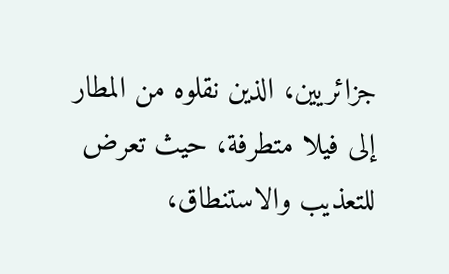جزائريين، الذين نقلوه من المطار إلى فيلا متطرفة، حيث تعرض للتعذيب والاستنطاق،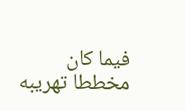فيما كان مخططا تهريبه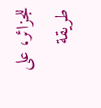للجزائر، على طريقة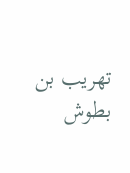تهريب بن بطوش